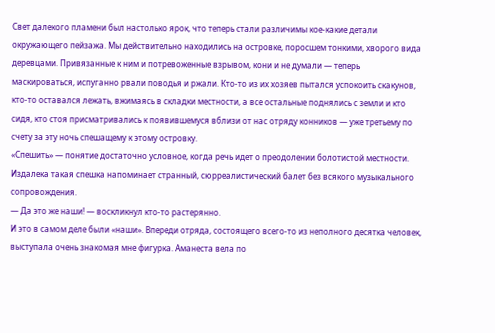Свет далекого пламени был настолько ярок, что теперь стали различимы кое-какие детали окружающего пейзажа. Мы действительно находились на островке, поросшем тонкими, хворого вида деревцами. Привязанные к ним и потревоженные взрывом, кони и не думали — теперь маскироваться, испуганно рвали поводья и ржали. Кто-то из их хозяев пытался успокоить скакунов, кто-то оставался лежать, вжимаясь в складки местности, а все остальные поднялись с земли и кто сидя, кто стоя присматривались к появившемуся вблизи от нас отряду конников — уже третьему по счету за эту ночь спешащему к этому островку.
«Спешить» — понятие достаточно условное, когда речь идет о преодолении болотистой местности. Издалека такая спешка напоминает странный, сюрреалистический балет без всякого музыкального сопровождения.
— Да это же наши! — воскликнул кто-то растерянно.
И это в самом деле были «наши». Впереди отряда, состоящего всего-то из неполного десятка человек, выступала очень знакомая мне фигурка. Аманеста вела по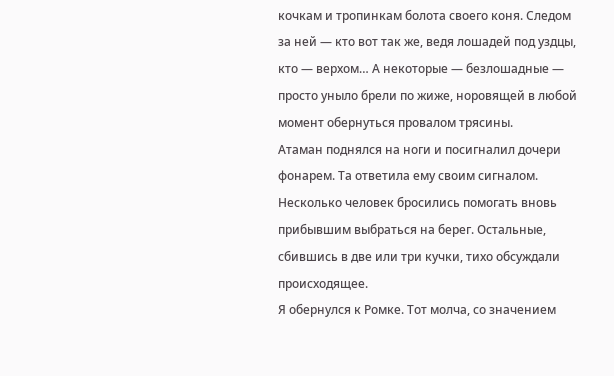кочкам и тропинкам болота своего коня. Следом за ней — кто вот так же, ведя лошадей под уздцы, кто — верхом… А некоторые — безлошадные — просто уныло брели по жиже, норовящей в любой момент обернуться провалом трясины.
Атаман поднялся на ноги и посигналил дочери фонарем. Та ответила ему своим сигналом. Несколько человек бросились помогать вновь прибывшим выбраться на берег. Остальные, сбившись в две или три кучки, тихо обсуждали происходящее.
Я обернулся к Ромке. Тот молча, со значением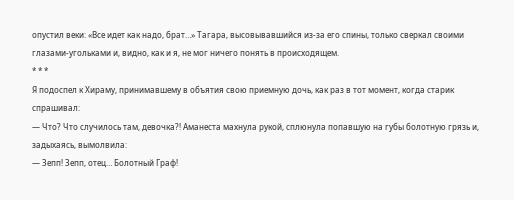опустил веки: «Все идет как надо, брат…» Тагара, высовывавшийся из-за его спины, только сверкал своими глазами-угольками и, видно, как и я, не мог ничего понять в происходящем.
* * *
Я подоспел к Хираму, принимавшему в объятия свою приемную дочь, как раз в тот момент, когда старик спрашивал:
— Что? Что случилось там, девочка?! Аманеста махнула рукой, сплюнула попавшую на губы болотную грязь и, задыхаясь, вымолвила:
— Зепп! Зепп, отец… Болотный Граф!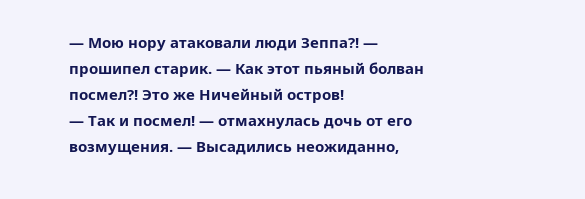— Мою нору атаковали люди Зеппа?! — прошипел старик. — Как этот пьяный болван посмел?! Это же Ничейный остров!
— Так и посмел! — отмахнулась дочь от его возмущения. — Высадились неожиданно,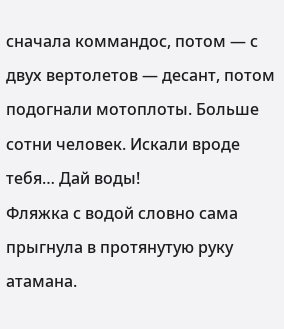сначала коммандос, потом — с двух вертолетов — десант, потом подогнали мотоплоты. Больше сотни человек. Искали вроде тебя… Дай воды!
Фляжка с водой словно сама прыгнула в протянутую руку атамана.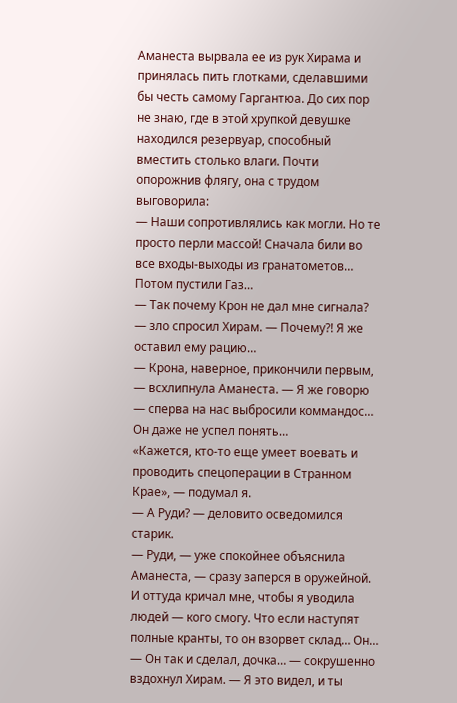Аманеста вырвала ее из рук Хирама и принялась пить глотками, сделавшими бы честь самому Гаргантюа. До сих пор не знаю, где в этой хрупкой девушке находился резервуар, способный вместить столько влаги. Почти опорожнив флягу, она с трудом выговорила:
— Наши сопротивлялись как могли. Но те просто перли массой! Сначала били во все входы-выходы из гранатометов… Потом пустили Газ…
— Так почему Крон не дал мне сигнала? — зло спросил Хирам. — Почему?! Я же оставил ему рацию…
— Крона, наверное, прикончили первым, — всхлипнула Аманеста. — Я же говорю — сперва на нас выбросили коммандос… Он даже не успел понять…
«Кажется, кто-то еще умеет воевать и проводить спецоперации в Странном Крае», — подумал я.
— А Руди? — деловито осведомился старик.
— Руди, — уже спокойнее объяснила Аманеста, — сразу заперся в оружейной. И оттуда кричал мне, чтобы я уводила людей — кого смогу. Что если наступят полные кранты, то он взорвет склад… Он…
— Он так и сделал, дочка… — сокрушенно вздохнул Хирам. — Я это видел, и ты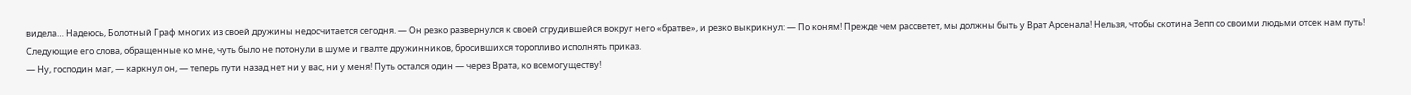видела… Надеюсь, Болотный Граф многих из своей дружины недосчитается сегодня. — Он резко развернулся к своей сгрудившейся вокруг него «братве», и резко выкрикнул: — По коням! Прежде чем рассветет, мы должны быть у Врат Арсенала! Нельзя, чтобы скотина Зепп со своими людьми отсек нам путь!
Следующие его слова, обращенные ко мне, чуть было не потонули в шуме и гвалте дружинников, бросившихся торопливо исполнять приказ.
— Ну, господин маг, — каркнул он, — теперь пути назад нет ни у вас, ни у меня! Путь остался один — через Врата, ко всемогуществу!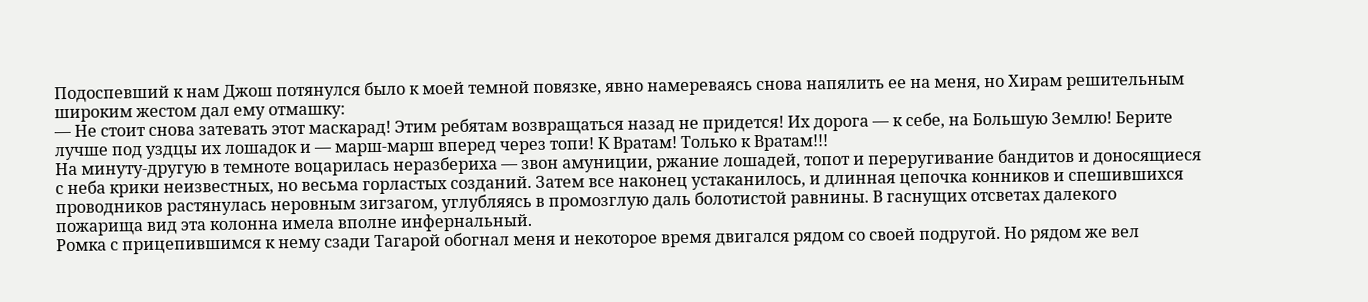Подоспевший к нам Джош потянулся было к моей темной повязке, явно намереваясь снова напялить ее на меня, но Хирам решительным широким жестом дал ему отмашку:
— Не стоит снова затевать этот маскарад! Этим ребятам возвращаться назад не придется! Их дорога — к себе, на Большую Землю! Берите лучше под уздцы их лошадок и — марш-марш вперед через топи! К Вратам! Только к Вратам!!!
На минуту-другую в темноте воцарилась неразбериха — звон амуниции, ржание лошадей, топот и переругивание бандитов и доносящиеся с неба крики неизвестных, но весьма горластых созданий. Затем все наконец устаканилось, и длинная цепочка конников и спешившихся проводников растянулась неровным зигзагом, углубляясь в промозглую даль болотистой равнины. В гаснущих отсветах далекого пожарища вид эта колонна имела вполне инфернальный.
Ромка с прицепившимся к нему сзади Тагарой обогнал меня и некоторое время двигался рядом со своей подругой. Но рядом же вел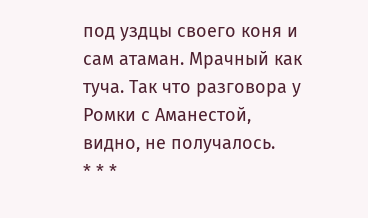под уздцы своего коня и сам атаман. Мрачный как туча. Так что разговора у Ромки с Аманестой, видно, не получалось.
* * *